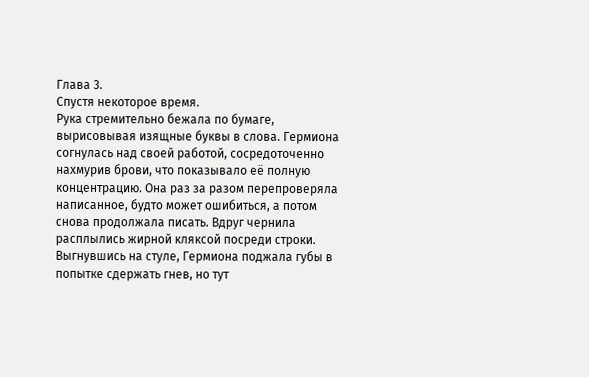Глава 3.
Спустя некоторое время.
Рука стремительно бежала по бумаге, вырисовывая изящные буквы в слова. Гермиона согнулась над своей работой, сосредоточенно нахмурив брови, что показывало её полную концентрацию. Она раз за разом перепроверяла написанное, будто может ошибиться, а потом снова продолжала писать. Вдруг чернила расплылись жирной кляксой посреди строки. Выгнувшись на стуле, Гермиона поджала губы в попытке сдержать гнев, но тут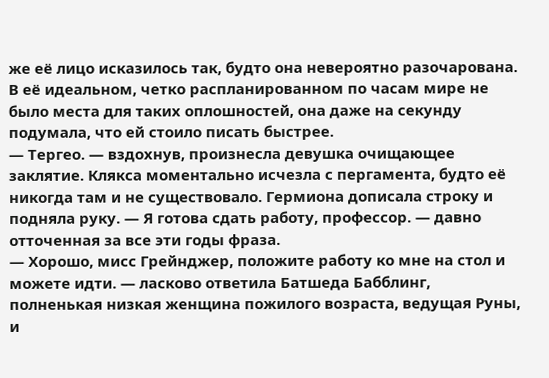же её лицо исказилось так, будто она невероятно разочарована. В её идеальном, четко распланированном по часам мире не было места для таких оплошностей, она даже на секунду подумала, что ей стоило писать быстрее.
— Тергео. — вздохнув, произнесла девушка очищающее заклятие. Клякса моментально исчезла с пергамента, будто её никогда там и не существовало. Гермиона дописала строку и подняла руку. — Я готова сдать работу, профессор. — давно отточенная за все эти годы фраза.
— Хорошо, мисс Грейнджер, положите работу ко мне на стол и можете идти. — ласково ответила Батшеда Бабблинг, полненькая низкая женщина пожилого возраста, ведущая Руны, и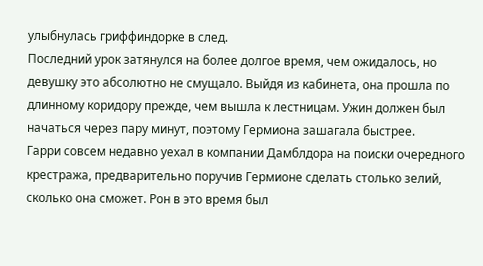улыбнулась гриффиндорке в след.
Последний урок затянулся на более долгое время, чем ожидалось, но девушку это абсолютно не смущало. Выйдя из кабинета, она прошла по длинному коридору прежде, чем вышла к лестницам. Ужин должен был начаться через пару минут, поэтому Гермиона зашагала быстрее.
Гарри совсем недавно уехал в компании Дамблдора на поиски очередного крестража, предварительно поручив Гермионе сделать столько зелий, сколько она сможет. Рон в это время был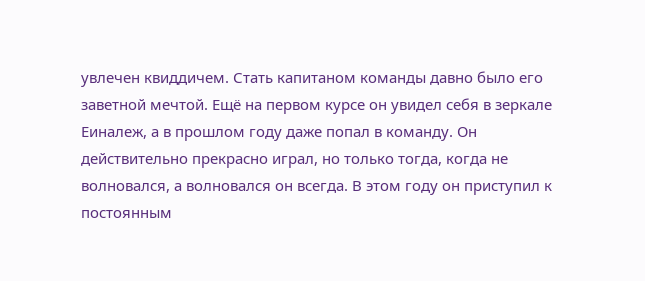увлечен квиддичем. Стать капитаном команды давно было его заветной мечтой. Ещё на первом курсе он увидел себя в зеркале Еиналеж, а в прошлом году даже попал в команду. Он действительно прекрасно играл, но только тогда, когда не волновался, а волновался он всегда. В этом году он приступил к постоянным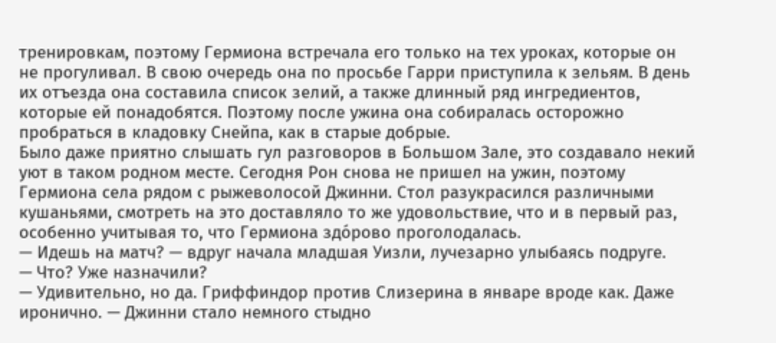тренировкам, поэтому Гермиона встречала его только на тех уроках, которые он не прогуливал. В свою очередь она по просьбе Гарри приступила к зельям. В день их отъезда она составила список зелий, а также длинный ряд ингредиентов, которые ей понадобятся. Поэтому после ужина она собиралась осторожно пробраться в кладовку Снейпа, как в старые добрые.
Было даже приятно слышать гул разговоров в Большом Зале, это создавало некий уют в таком родном месте. Сегодня Рон снова не пришел на ужин, поэтому Гермиона села рядом с рыжеволосой Джинни. Стол разукрасился различными кушаньями, смотреть на это доставляло то же удовольствие, что и в первый раз, особенно учитывая то, что Гермиона здóрово проголодалась.
— Идешь на матч? — вдруг начала младшая Уизли, лучезарно улыбаясь подруге.
— Что? Уже назначили?
— Удивительно, но да. Гриффиндор против Слизерина в январе вроде как. Даже иронично. — Джинни стало немного стыдно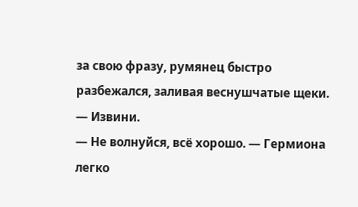за свою фразу, румянец быстро разбежался, заливая веснушчатые щеки. — Извини.
— Не волнуйся, всё хорошо. — Гермиона легко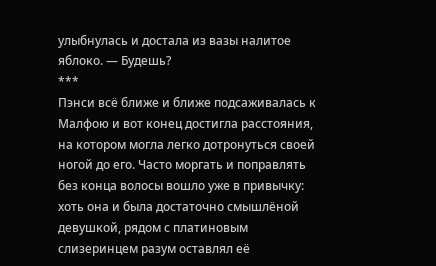улыбнулась и достала из вазы налитое яблоко. — Будешь?
***
Пэнси всё ближе и ближе подсаживалась к Малфою и вот конец достигла расстояния, на котором могла легко дотронуться своей ногой до его. Часто моргать и поправлять без конца волосы вошло уже в привычку: хоть она и была достаточно смышлёной девушкой, рядом с платиновым слизеринцем разум оставлял её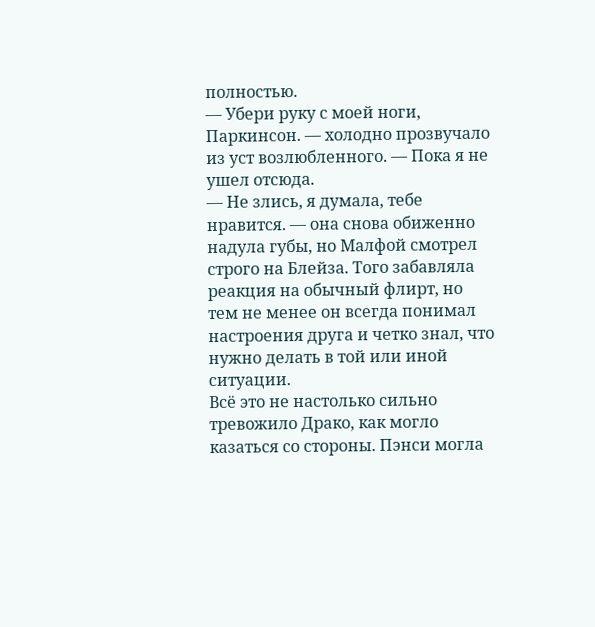полностью.
— Убери руку с моей ноги, Паркинсон. — холодно прозвучало из уст возлюбленного. — Пока я не ушел отсюда.
— Не злись, я думала, тебе нравится. — она снова обиженно надула губы, но Малфой смотрел строго на Блейза. Того забавляла реакция на обычный флирт, но тем не менее он всегда понимал настроения друга и четко знал, что нужно делать в той или иной ситуации.
Всё это не настолько сильно тревожило Драко, как могло казаться со стороны. Пэнси могла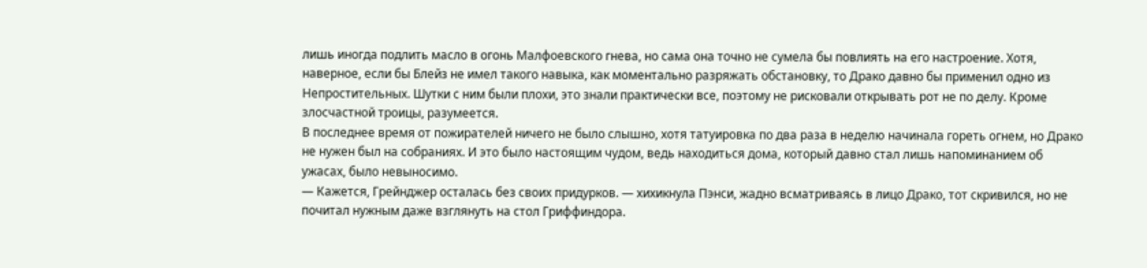лишь иногда подлить масло в огонь Малфоевского гнева, но сама она точно не сумела бы повлиять на его настроение. Хотя, наверное, если бы Блейз не имел такого навыка, как моментально разряжать обстановку, то Драко давно бы применил одно из Непростительных. Шутки с ним были плохи, это знали практически все, поэтому не рисковали открывать рот не по делу. Кроме злосчастной троицы, разумеется.
В последнее время от пожирателей ничего не было слышно, хотя татуировка по два раза в неделю начинала гореть огнем, но Драко не нужен был на собраниях. И это было настоящим чудом, ведь находиться дома, который давно стал лишь напоминанием об ужасах, было невыносимо.
— Кажется, Грейнджер осталась без своих придурков. — хихикнула Пэнси, жадно всматриваясь в лицо Драко, тот скривился, но не почитал нужным даже взглянуть на стол Гриффиндора.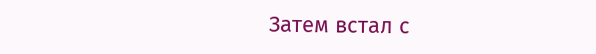Затем встал с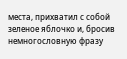места, прихватил с собой зеленое яблочко и, бросив немногословную фразу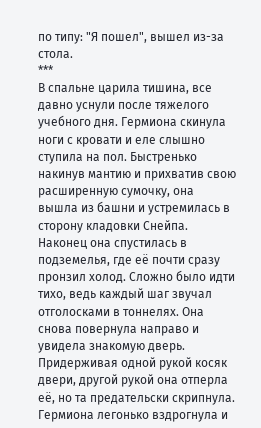по типу: "Я пошел", вышел из-за стола.
***
В спальне царила тишина, все давно уснули после тяжелого учебного дня. Гермиона скинула ноги с кровати и еле слышно ступила на пол. Быстренько накинув мантию и прихватив свою расширенную сумочку, она вышла из башни и устремилась в сторону кладовки Снейпа. Наконец она спустилась в подземелья, где её почти сразу пронзил холод. Сложно было идти тихо, ведь каждый шаг звучал отголосками в тоннелях. Она снова повернула направо и увидела знакомую дверь. Придерживая одной рукой косяк двери, другой рукой она отперла её, но та предательски скрипнула. Гермиона легонько вздрогнула и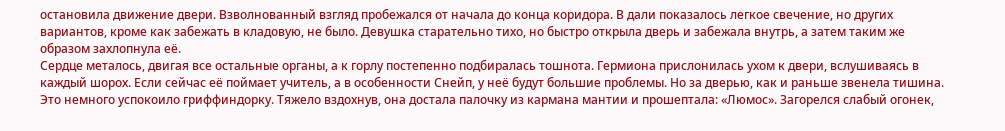остановила движение двери. Взволнованный взгляд пробежался от начала до конца коридора. В дали показалось легкое свечение, но других вариантов, кроме как забежать в кладовую, не было. Девушка старательно тихо, но быстро открыла дверь и забежала внутрь, а затем таким же образом захлопнула её.
Сердце металось, двигая все остальные органы, а к горлу постепенно подбиралась тошнота. Гермиона прислонилась ухом к двери, вслушиваясь в каждый шорох. Если сейчас её поймает учитель, а в особенности Снейп, у неё будут большие проблемы. Но за дверью, как и раньше звенела тишина. Это немного успокоило гриффиндорку. Тяжело вздохнув, она достала палочку из кармана мантии и прошептала: «Люмос». Загорелся слабый огонек,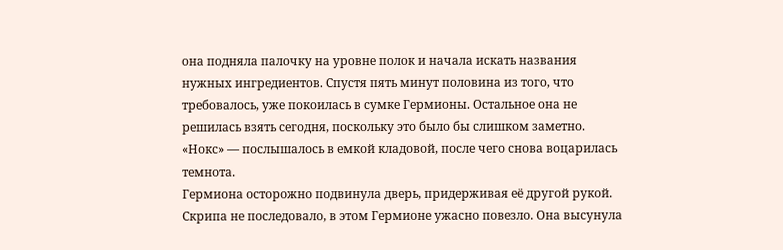она подняла палочку на уровне полок и начала искать названия нужных ингредиентов. Спустя пять минут половина из того, что требовалось, уже покоилась в сумке Гермионы. Остальное она не решилась взять сегодня, поскольку это было бы слишком заметно.
«Нокс» — послышалось в емкой кладовой, после чего снова воцарилась темнота.
Гермиона осторожно подвинула дверь, придерживая её другой рукой. Скрипа не последовало, в этом Гермионе ужасно повезло. Она высунула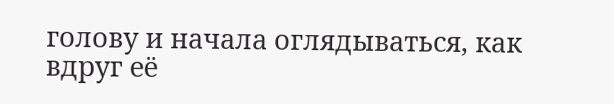голову и начала оглядываться, как вдруг её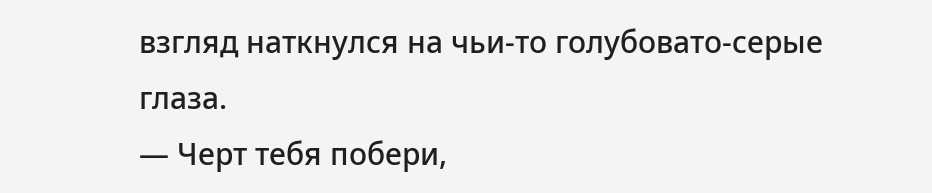взгляд наткнулся на чьи-то голубовато-серые глаза.
— Черт тебя побери,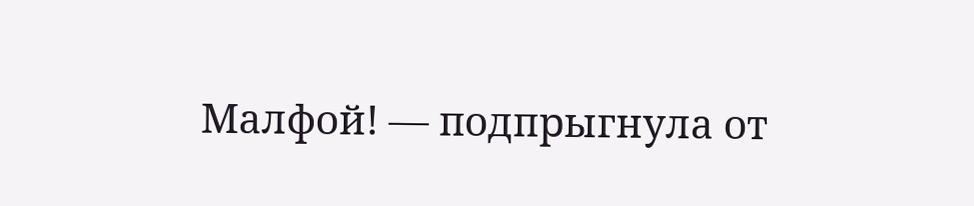Малфой! — подпрыгнула от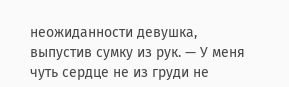неожиданности девушка, выпустив сумку из рук. — У меня чуть сердце не из груди не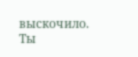выскочило. Ты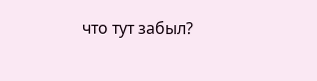что тут забыл?